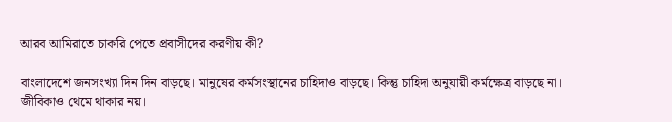আরব আমিরাতে চাকরি পেতে প্রবাসীদের করণীয় কী?

বাংলাদেশে জনসংখ্যা দিন দিন বাড়ছে। মানুষের কর্মসংস্থানের চাহিদাও বাড়ছে। কিন্তু চাহিদা অনুযায়ী কর্মক্ষেত্র বাড়ছে না। জীবিকাও থেমে থাকার নয়।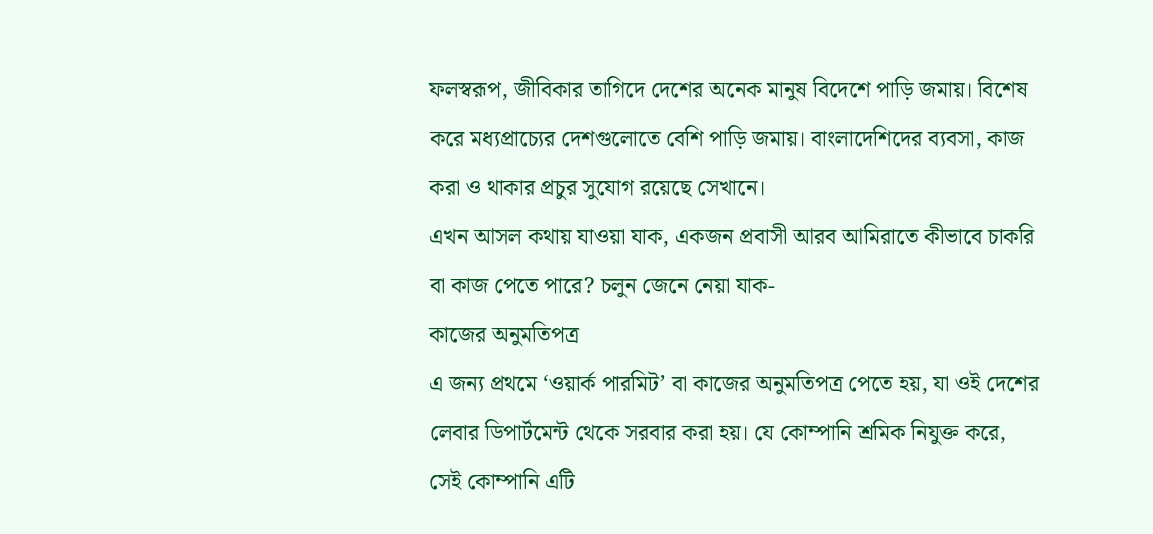ফলস্বরূপ, জীবিকার তাগিদে দেশের অনেক মানুষ বিদেশে পাড়ি জমায়। বিশেষ করে মধ্যপ্রাচ্যের দেশগুলোতে বেশি পাড়ি জমায়। বাংলাদেশিদের ব্যবসা, কাজ করা ও থাকার প্রচুর সুযোগ রয়েছে সেখানে।
এখন আসল কথায় যাওয়া যাক, একজন প্রবাসী আরব আমিরাতে কীভাবে চাকরি বা কাজ পেতে পারে? চলুন জেনে নেয়া যাক-
কাজের অনুমতিপত্র
এ জন্য প্রথমে ‘ওয়ার্ক পারমিট’ বা কাজের অনুমতিপত্র পেতে হয়, যা ওই দেশের লেবার ডিপার্টমেন্ট থেকে সরবার করা হয়। যে কোম্পানি শ্রমিক নিযুক্ত করে, সেই কোম্পানি এটি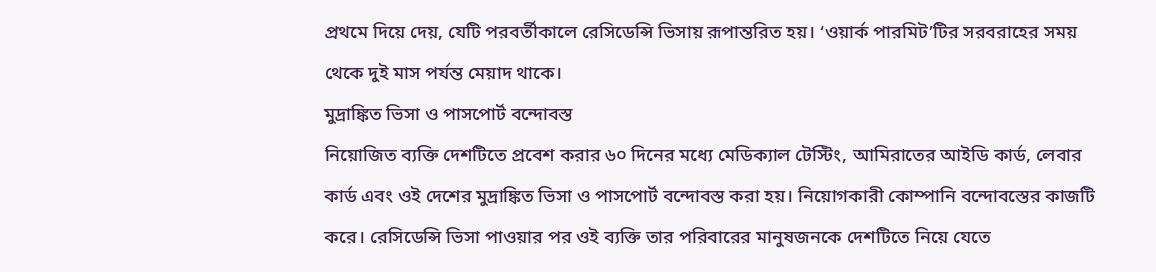প্রথমে দিয়ে দেয়, যেটি পরবর্তীকালে রেসিডেন্সি ভিসায় রূপান্তরিত হয়। ‘ওয়ার্ক পারমিট’টির সরবরাহের সময় থেকে দুই মাস পর্যন্ত মেয়াদ থাকে।
মুদ্রাঙ্কিত ভিসা ও পাসপোর্ট বন্দোবস্ত
নিয়োজিত ব্যক্তি দেশটিতে প্রবেশ করার ৬০ দিনের মধ্যে মেডিক্যাল টেস্টিং, আমিরাতের আইডি কার্ড, লেবার কার্ড এবং ওই দেশের মুদ্রাঙ্কিত ভিসা ও পাসপোর্ট বন্দোবস্ত করা হয়। নিয়োগকারী কোম্পানি বন্দোবস্তের কাজটি করে। রেসিডেন্সি ভিসা পাওয়ার পর ওই ব্যক্তি তার পরিবারের মানুষজনকে দেশটিতে নিয়ে যেতে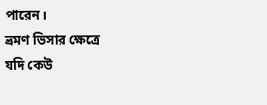পারেন।
ভ্রমণ ভিসার ক্ষেত্রে
যদি কেউ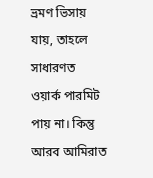ভ্রমণ ভিসায় যায়, তাহলে সাধারণত ওয়ার্ক পারমিট পায় না। কিন্তু আরব আমিরাত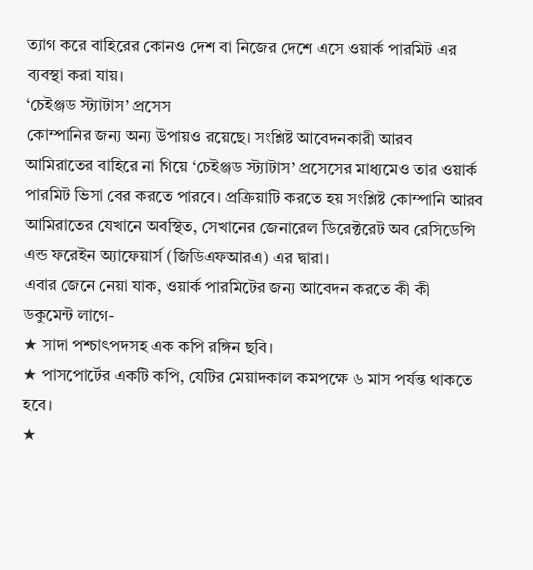ত্যাগ করে বাহিরের কোনও দেশ বা নিজের দেশে এসে ওয়ার্ক পারমিট এর ব্যবস্থা করা যায়।
‘চেইঞ্জড স্ট্যাটাস’ প্রসেস
কোম্পানির জন্য অন্য উপায়ও রয়েছে। সংশ্লিষ্ট আবেদনকারী আরব আমিরাতের বাহিরে না গিয়ে ‘চেইঞ্জড স্ট্যাটাস’ প্রসেসের মাধ্যমেও তার ওয়ার্ক পারমিট ভিসা বের করতে পারবে। প্রক্রিয়াটি করতে হয় সংশ্লিষ্ট কোম্পানি আরব আমিরাতের যেখানে অবস্থিত, সেখানের জেনারেল ডিরেক্টরেট অব রেসিডেন্সি এন্ড ফরেইন অ্যাফেয়ার্স (জিডিএফআরএ) এর দ্বারা।
এবার জেনে নেয়া যাক, ওয়ার্ক পারমিটের জন্য আবেদন করতে কী কী ডকুমেন্ট লাগে-
★ সাদা পশ্চাৎপদসহ এক কপি রঙ্গিন ছবি।
★ পাসপোর্টের একটি কপি, যেটির মেয়াদকাল কমপক্ষে ৬ মাস পর্যন্ত থাকতে হবে।
★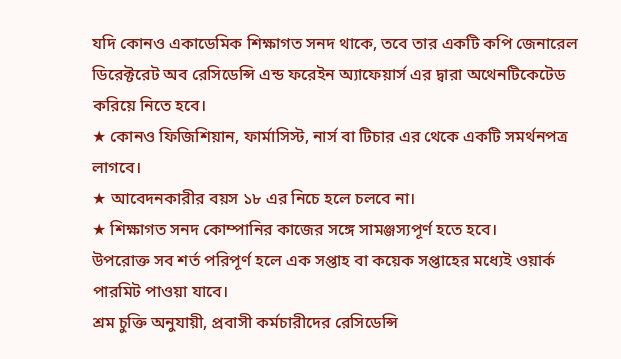যদি কোনও একাডেমিক শিক্ষাগত সনদ থাকে, তবে তার একটি কপি জেনারেল ডিরেক্টরেট অব রেসিডেন্সি এন্ড ফরেইন অ্যাফেয়ার্স এর দ্বারা অথেনটিকেটেড করিয়ে নিতে হবে।
★ কোনও ফিজিশিয়ান, ফার্মাসিস্ট, নার্স বা টিচার এর থেকে একটি সমর্থনপত্র লাগবে।
★ আবেদনকারীর বয়স ১৮ এর নিচে হলে চলবে না।
★ শিক্ষাগত সনদ কোম্পানির কাজের সঙ্গে সামঞ্জস্যপূর্ণ হতে হবে।
উপরোক্ত সব শর্ত পরিপূর্ণ হলে এক সপ্তাহ বা কয়েক সপ্তাহের মধ্যেই ওয়ার্ক পারমিট পাওয়া যাবে।
শ্রম চুক্তি অনুযায়ী, প্রবাসী কর্মচারীদের রেসিডেন্সি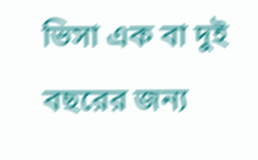ভিসা এক বা দুই বছরের জন্য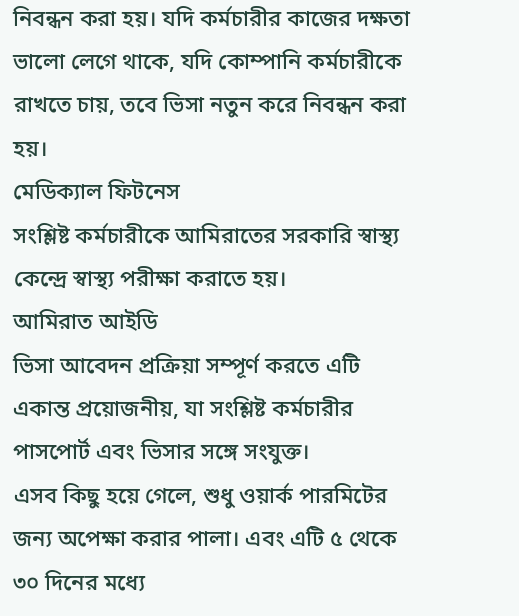নিবন্ধন করা হয়। যদি কর্মচারীর কাজের দক্ষতা ভালো লেগে থাকে, যদি কোম্পানি কর্মচারীকে রাখতে চায়, তবে ভিসা নতুন করে নিবন্ধন করা হয়।
মেডিক্যাল ফিটনেস
সংশ্লিষ্ট কর্মচারীকে আমিরাতের সরকারি স্বাস্থ্য কেন্দ্রে স্বাস্থ্য পরীক্ষা করাতে হয়।
আমিরাত আইডি
ভিসা আবেদন প্রক্রিয়া সম্পূর্ণ করতে এটি একান্ত প্রয়োজনীয়, যা সংশ্লিষ্ট কর্মচারীর পাসপোর্ট এবং ভিসার সঙ্গে সংযুক্ত।
এসব কিছু হয়ে গেলে, শুধু ওয়ার্ক পারমিটের জন্য অপেক্ষা করার পালা। এবং এটি ৫ থেকে ৩০ দিনের মধ্যে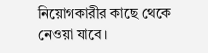নিয়োগকারীর কাছে থেকে নেওয়া যাবে।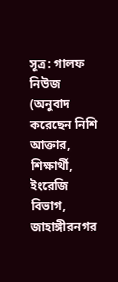সূত্র: গালফ নিউজ
(অনুবাদ করেছেন নিশি আক্তার, শিক্ষার্থী, ইংরেজি বিভাগ, জাহাঙ্গীরনগর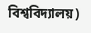বিশ্ববিদ্যালয়)